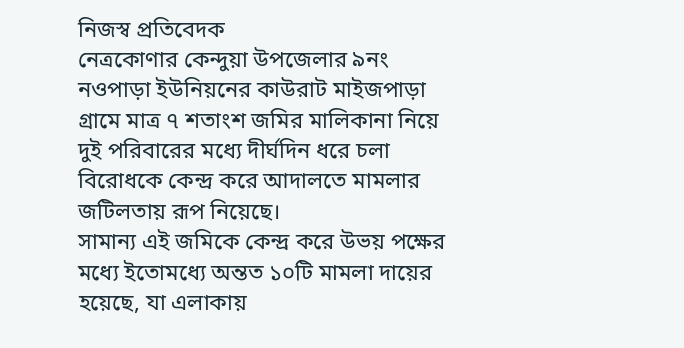নিজস্ব প্রতিবেদক
নেত্রকোণার কেন্দুয়া উপজেলার ৯নং নওপাড়া ইউনিয়নের কাউরাট মাইজপাড়া গ্রামে মাত্র ৭ শতাংশ জমির মালিকানা নিয়ে দুই পরিবারের মধ্যে দীর্ঘদিন ধরে চলা বিরোধকে কেন্দ্র করে আদালতে মামলার জটিলতায় রূপ নিয়েছে।
সামান্য এই জমিকে কেন্দ্র করে উভয় পক্ষের মধ্যে ইতোমধ্যে অন্তত ১০টি মামলা দায়ের হয়েছে, যা এলাকায়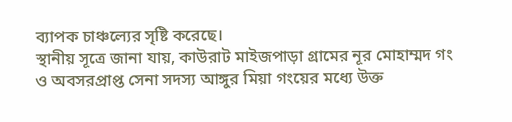ব্যাপক চাঞ্চল্যের সৃষ্টি করেছে।
স্থানীয় সূত্রে জানা যায়, কাউরাট মাইজপাড়া গ্রামের নূর মোহাম্মদ গং ও অবসরপ্রাপ্ত সেনা সদস্য আঙ্গুর মিয়া গংয়ের মধ্যে উক্ত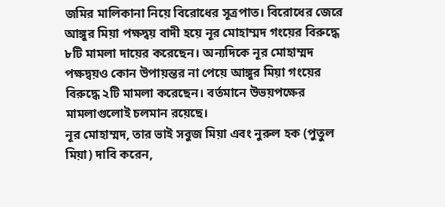জমির মালিকানা নিয়ে বিরোধের সূত্রপাত। বিরোধের জেরে আঙ্গুর মিয়া পক্ষদ্বয় বাদী হয়ে নূর মোহাম্মদ গংয়ের বিরুদ্ধে ৮টি মামলা দায়ের করেছেন। অন্যদিকে নূর মোহাম্মদ পক্ষদ্বয়ও কোন উপায়ন্তর না পেয়ে আঙ্গুর মিয়া গংয়ের বিরুদ্ধে ২টি মামলা করেছেন। বর্তমানে উভয়পক্ষের মামলাগুলোই চলমান রয়েছে।
নূর মোহাম্মদ, তার ভাই সবুজ মিয়া এবং নুরুল হক (পুতুল মিয়া) দাবি করেন,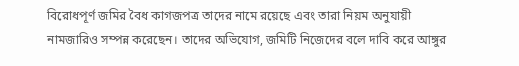বিরোধপূর্ণ জমির বৈধ কাগজপত্র তাদের নামে রয়েছে এবং তারা নিয়ম অনুযায়ী নামজারিও সম্পন্ন করেছেন। তাদের অভিযোগ, জমিটি নিজেদের বলে দাবি করে আঙ্গুর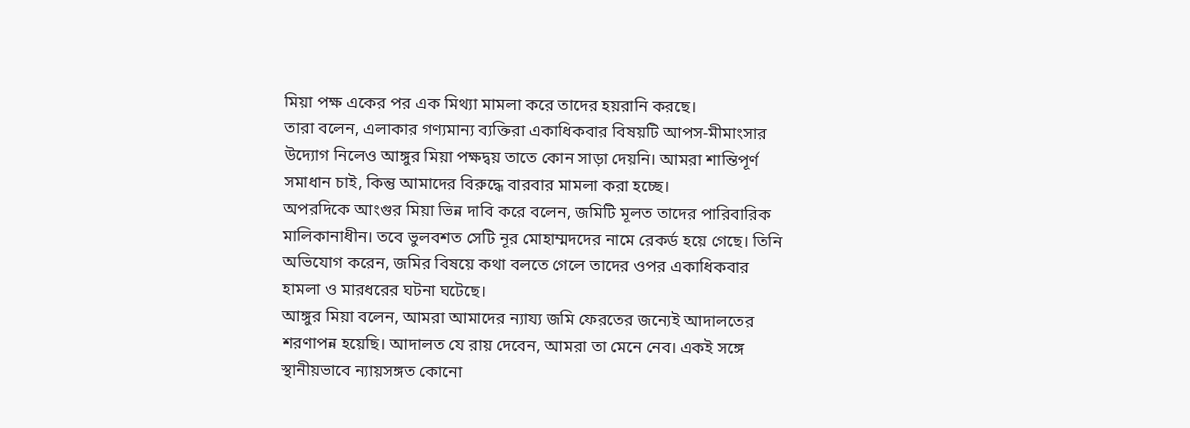মিয়া পক্ষ একের পর এক মিথ্যা মামলা করে তাদের হয়রানি করছে।
তারা বলেন, এলাকার গণ্যমান্য ব্যক্তিরা একাধিকবার বিষয়টি আপস-মীমাংসার উদ্যোগ নিলেও আঙ্গুর মিয়া পক্ষদ্বয় তাতে কোন সাড়া দেয়নি। আমরা শান্তিপূর্ণ সমাধান চাই, কিন্তু আমাদের বিরুদ্ধে বারবার মামলা করা হচ্ছে।
অপরদিকে আংগুর মিয়া ভিন্ন দাবি করে বলেন, জমিটি মূলত তাদের পারিবারিক মালিকানাধীন। তবে ভুলবশত সেটি নূর মোহাম্মদদের নামে রেকর্ড হয়ে গেছে। তিনি অভিযোগ করেন, জমির বিষয়ে কথা বলতে গেলে তাদের ওপর একাধিকবার হামলা ও মারধরের ঘটনা ঘটেছে।
আঙ্গুর মিয়া বলেন, আমরা আমাদের ন্যায্য জমি ফেরতের জন্যেই আদালতের শরণাপন্ন হয়েছি। আদালত যে রায় দেবেন, আমরা তা মেনে নেব। একই সঙ্গে স্থানীয়ভাবে ন্যায়সঙ্গত কোনো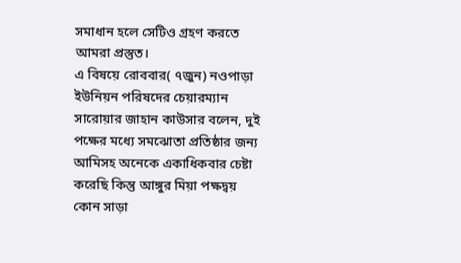সমাধান হলে সেটিও গ্রহণ করতে আমরা প্রস্তুত।
এ বিষয়ে রোববার( ৭জুন) নওপাড়া ইউনিয়ন পরিষদের চেয়ারম্যান সারোয়ার জাহান কাউসার বলেন, দুই পক্ষের মধ্যে সমঝোতা প্রতিষ্ঠার জন্য আমিসহ অনেকে একাধিকবার চেষ্টা করেছি কিন্তু আঙ্গুর মিয়া পক্ষদ্বয় কোন সাড়া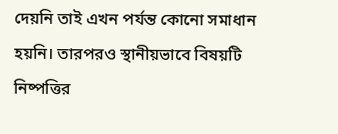দেয়নি তাই এখন পর্যন্ত কোনো সমাধান হয়নি। তারপরও স্থানীয়ভাবে বিষয়টি নিষ্পত্তির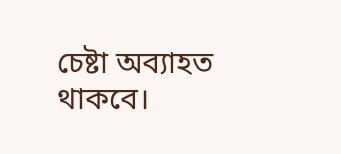চেষ্টা অব্যাহত থাকবে।